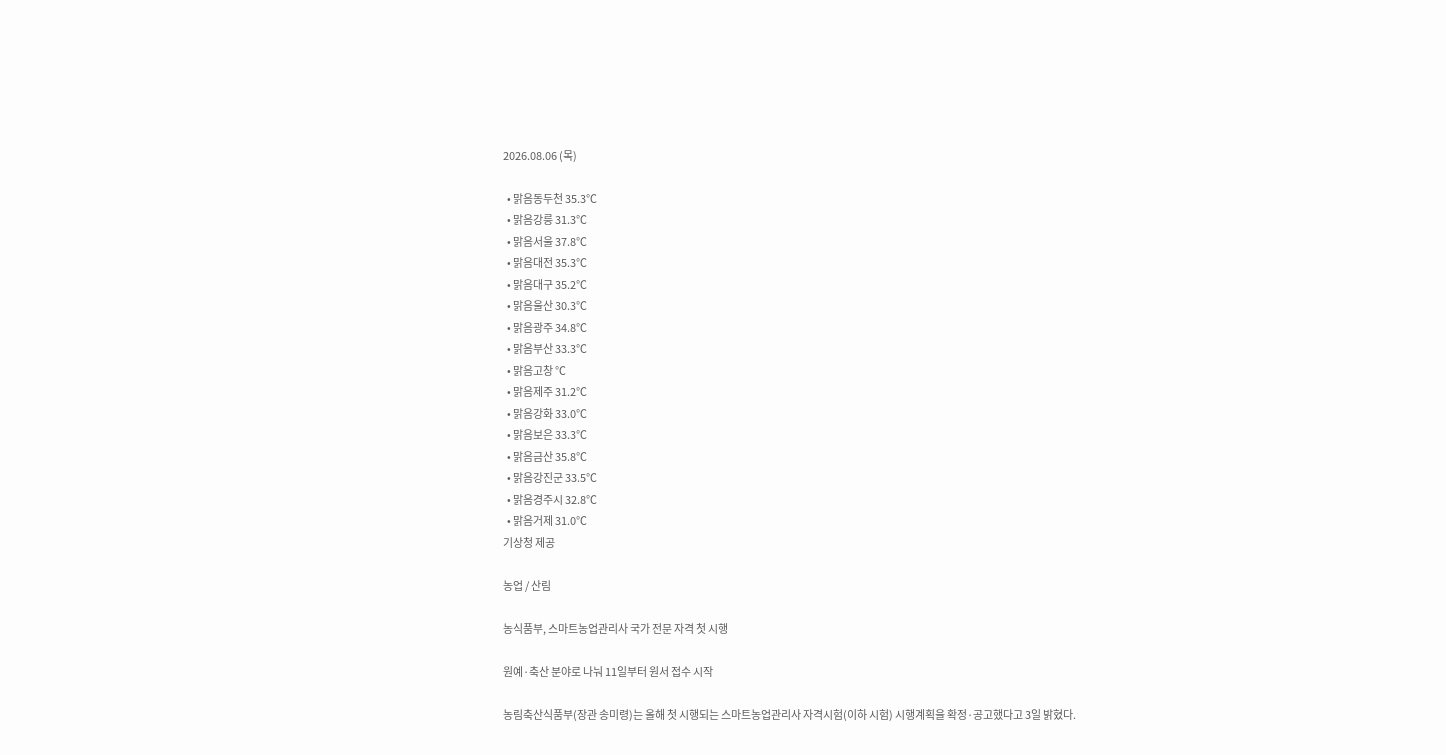2026.08.06 (목)

  • 맑음동두천 35.3℃
  • 맑음강릉 31.3℃
  • 맑음서울 37.8℃
  • 맑음대전 35.3℃
  • 맑음대구 35.2℃
  • 맑음울산 30.3℃
  • 맑음광주 34.8℃
  • 맑음부산 33.3℃
  • 맑음고창 ℃
  • 맑음제주 31.2℃
  • 맑음강화 33.0℃
  • 맑음보은 33.3℃
  • 맑음금산 35.8℃
  • 맑음강진군 33.5℃
  • 맑음경주시 32.8℃
  • 맑음거제 31.0℃
기상청 제공

농업 / 산림

농식품부, 스마트농업관리사 국가 전문 자격 첫 시행

원예·축산 분야로 나눠 11일부터 원서 접수 시작

농림축산식품부(장관 송미령)는 올해 첫 시행되는 스마트농업관리사 자격시험(이하 시험) 시행계획을 확정·공고했다고 3일 밝혔다.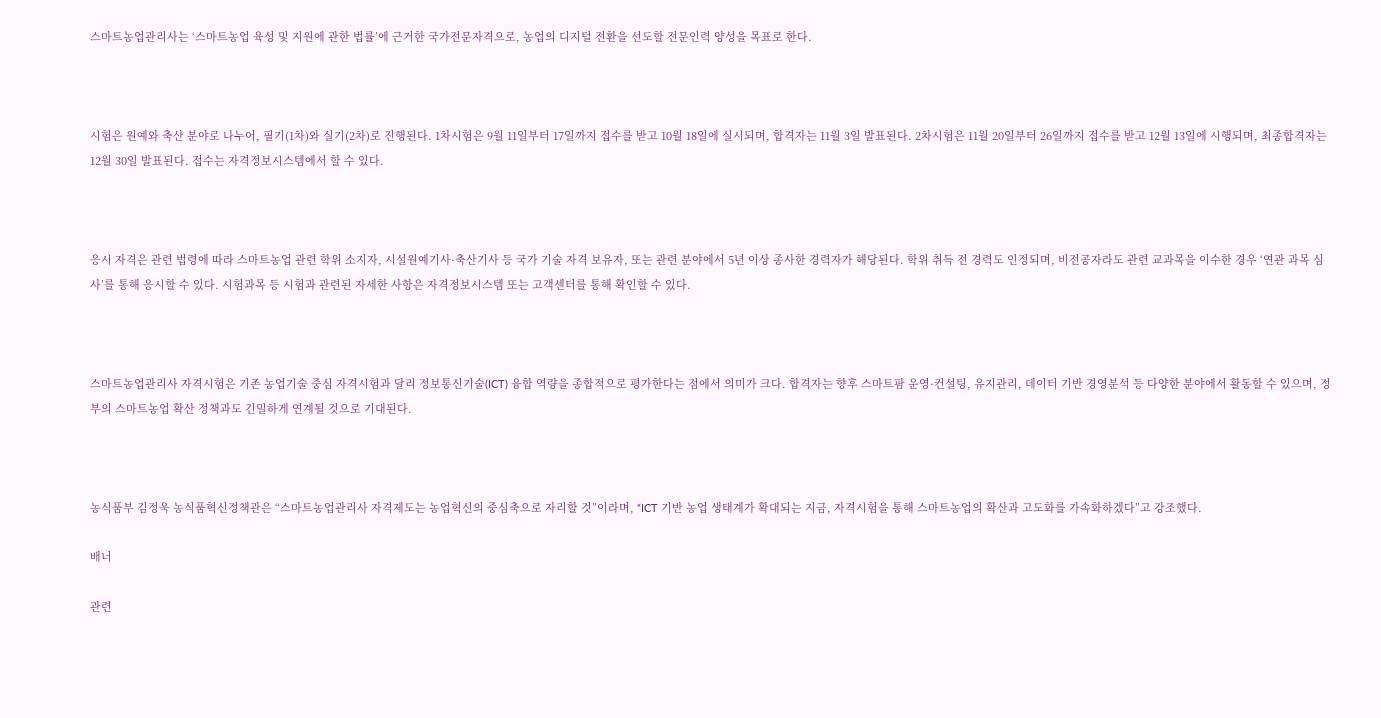스마트농업관리사는 ‘스마트농업 육성 및 지원에 관한 법률’에 근거한 국가전문자격으로, 농업의 디지털 전환을 선도할 전문인력 양성을 목표로 한다.



시험은 원예와 축산 분야로 나누어, 필기(1차)와 실기(2차)로 진행된다. 1차시험은 9월 11일부터 17일까지 접수를 받고 10월 18일에 실시되며, 합격자는 11월 3일 발표된다. 2차시험은 11월 20일부터 26일까지 접수를 받고 12월 13일에 시행되며, 최종합격자는 12월 30일 발표된다. 접수는 자격정보시스템에서 할 수 있다.



응시 자격은 관련 법령에 따라 스마트농업 관련 학위 소지자, 시설원예기사·축산기사 등 국가 기술 자격 보유자, 또는 관련 분야에서 5년 이상 종사한 경력자가 해당된다. 학위 취득 전 경력도 인정되며, 비전공자라도 관련 교과목을 이수한 경우 ‘연관 과목 심사’를 통해 응시할 수 있다. 시험과목 등 시험과 관련된 자세한 사항은 자격정보시스템 또는 고객센터를 통해 확인할 수 있다.



스마트농업관리사 자격시험은 기존 농업기술 중심 자격시험과 달리 정보통신기술(ICT) 융합 역량을 종합적으로 평가한다는 점에서 의미가 크다. 합격자는 향후 스마트팜 운영·컨설팅, 유지관리, 데이터 기반 경영분석 등 다양한 분야에서 활동할 수 있으며, 정부의 스마트농업 확산 정책과도 긴밀하게 연계될 것으로 기대된다.



농식품부 김정욱 농식품혁신정책관은 “스마트농업관리사 자격제도는 농업혁신의 중심축으로 자리할 것”이라며, “ICT 기반 농업 생태계가 확대되는 지금, 자격시험을 통해 스마트농업의 확산과 고도화를 가속화하겠다”고 강조했다.

배너

관련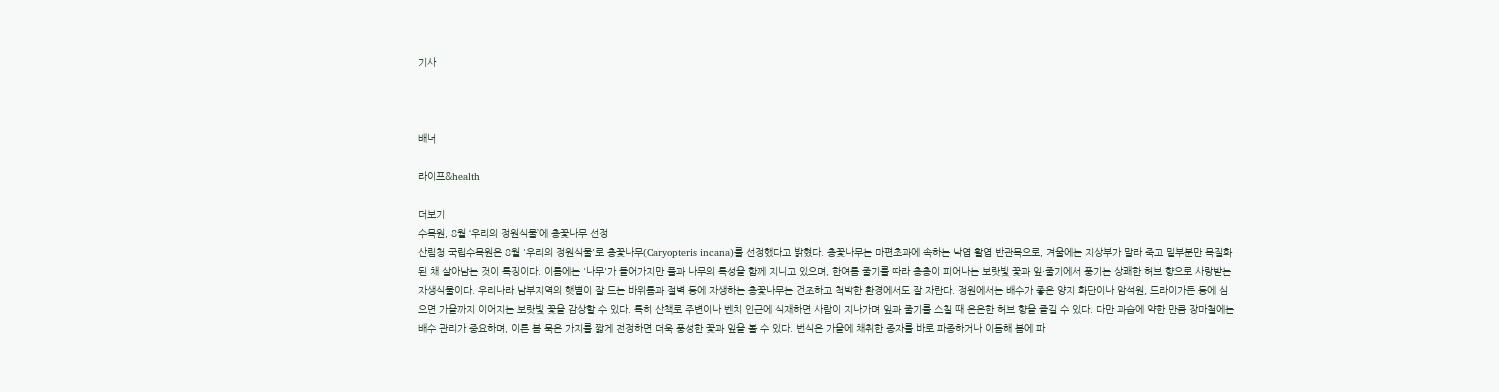기사



배너

라이프&health

더보기
수목원, 8월 ‘우리의 정원식물’에 층꽃나무 선정
산림청 국립수목원은 8월 '우리의 정원식물'로 층꽃나무(Caryopteris incana)를 선정했다고 밝혔다. 층꽃나무는 마편초과에 속하는 낙엽 활엽 반관목으로, 겨울에는 지상부가 말라 죽고 밑부분만 목질화된 채 살아남는 것이 특징이다. 이름에는 '나무'가 들어가지만 풀과 나무의 특성을 함께 지니고 있으며, 한여름 줄기를 따라 층층이 피어나는 보랏빛 꽃과 잎·줄기에서 풍기는 상쾌한 허브 향으로 사랑받는 자생식물이다. 우리나라 남부지역의 햇볕이 잘 드는 바위틈과 절벽 등에 자생하는 층꽃나무는 건조하고 척박한 환경에서도 잘 자란다. 정원에서는 배수가 좋은 양지 화단이나 암석원, 드라이가든 등에 심으면 가을까지 이어지는 보랏빛 꽃을 감상할 수 있다. 특히 산책로 주변이나 벤치 인근에 식재하면 사람이 지나가며 잎과 줄기를 스칠 때 은은한 허브 향을 즐길 수 있다. 다만 과습에 약한 만큼 장마철에는 배수 관리가 중요하며, 이른 봄 묵은 가지를 짧게 전정하면 더욱 풍성한 꽃과 잎을 볼 수 있다. 번식은 가을에 채취한 종자를 바로 파종하거나 이듬해 봄에 파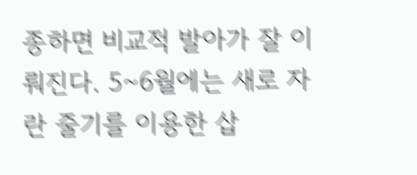종하면 비교적 발아가 잘 이뤄진다. 5~6월에는 새로 자란 줄기를 이용한 삽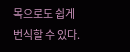목으로도 쉽게 번식할 수 있다.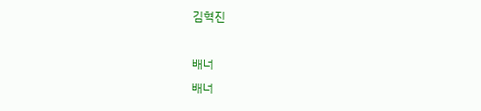김혁진

배너
배너